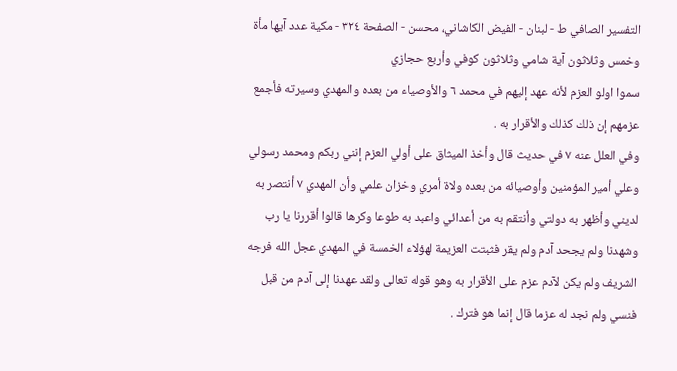التفسیر الصافي ط - لبنان - الفيض الكاشاني، محسن - الصفحة ٣٢٤ - مكية عدد آيها مأة وخمس وثلاثون آية شامي وثلاثون كوفي وأربع حجازي
سموا اولو العزم لأنه عهد إليهم في محمد ٦ والأوصياء من بعده والمهدي وسيرته فأجمع عزمهم إن ذلك كذلك والأقرار به .
وفي العلل عنه ٧ في حديث قال وأخذ الميثاق على أولي العزم إنني ربكم ومحمد رسولي وعلي أمير المؤمنين وأوصيائه من بعده ولاة أمري وخزان علمي وأن المهدي ٧ أنتصر به لديني وأظهر به دولتي وأنتقم به من أعدائي واعبد به طوعا وكرها قالوا أقررنا يا رب وشهدنا ولم يجحد آدم ولم يقر فثبتت العزيمة لهؤلاء الخمسة في المهدي عجل الله فرجه الشريف ولم يكن لآدم عزم على الأقرار به وهو قوله تعالى ولقد عهدنا إلى آدم من قبل فنسي ولم نجد له عزما قال إنما هو فترك .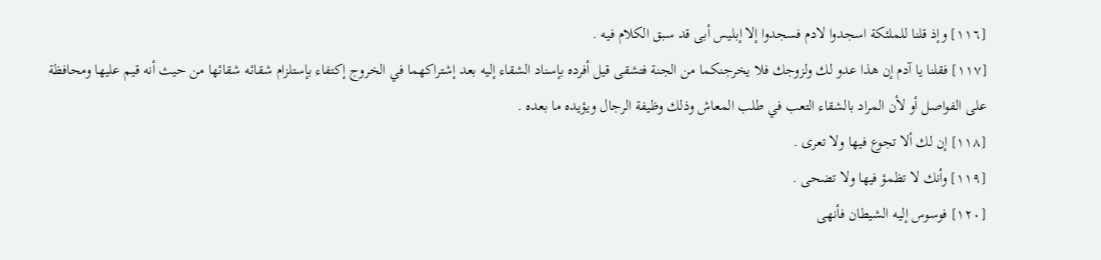[١١٦] وإذ قلنا للملئكة اسجدوا لادم فسجدوا إلا إبليس أبى قد سبق الكلام فيه .
[١١٧] فقلنا يا آدم إن هذا عدو لك ولزوجك فلا يخرجنكما من الجنة فتشقى قيل أفرده بإسناد الشقاء إليه بعد إشتراكهما في الخروج إكتفاء بإستلزام شقائه شقائها من حيث أنه قيم عليها ومحافظة على الفواصل أو لأن المراد بالشقاء التعب في طلب المعاش وذلك وظيفة الرجال ويؤيده ما بعده .
[١١٨] إن لك ألا تجوع فيها ولا تعرى .
[١١٩] وأنك لا تظمؤ فيها ولا تضحى .
[١٢٠] فوسوس إليه الشيطان فأنهى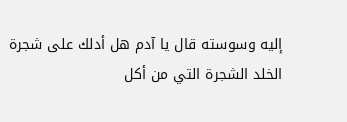إليه وسوسته قال يا آدم هل أدلك على شجرة الخلد الشجرة التي من أكل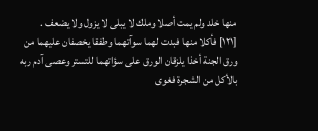منها خلد ولم يمت أصلا وملك لا يبلى لا يزول ولا يضعف .
[١٢١] فأكلا منها فبدت لهما سوآتهما وطفقا يخصفان عليهما من ورق الجنة أخذا يلزقان الورق على سؤاتهما للتستر وعصى آدم ربه بالأكل من الشجرة فغوى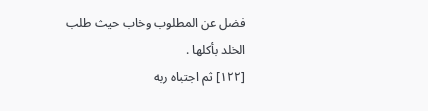فضل عن المطلوب وخاب حيث طلب الخلد بأكلها .
[١٢٢] ثم اجتباه ربه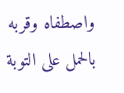واصطفاه وقربه بالحمل على التوبة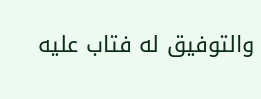والتوفيق له فتاب عليه